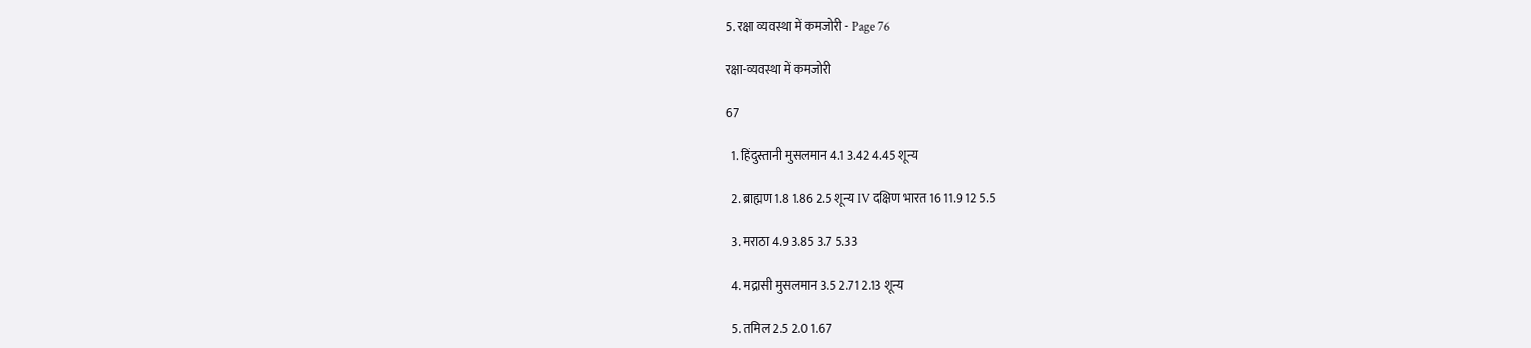5. रक्षा व्यवस्था में कमजोरी - Page 76

रक्षा-व्यवस्था में कमजोरी

67

  1. हिंदुस्तानी मुसलमान 4.1 3.42 4.45 शून्य

  2. ब्राह्मण 1.8 1.86 2.5 शून्य IV दक्षिण भारत 16 11.9 12 5.5

  3. मराठा 4.9 3.85 3.7 5.33

  4. मद्रासी मुसलमान 3.5 2.71 2.13 शून्य

  5. तमिल 2.5 2.0 1.67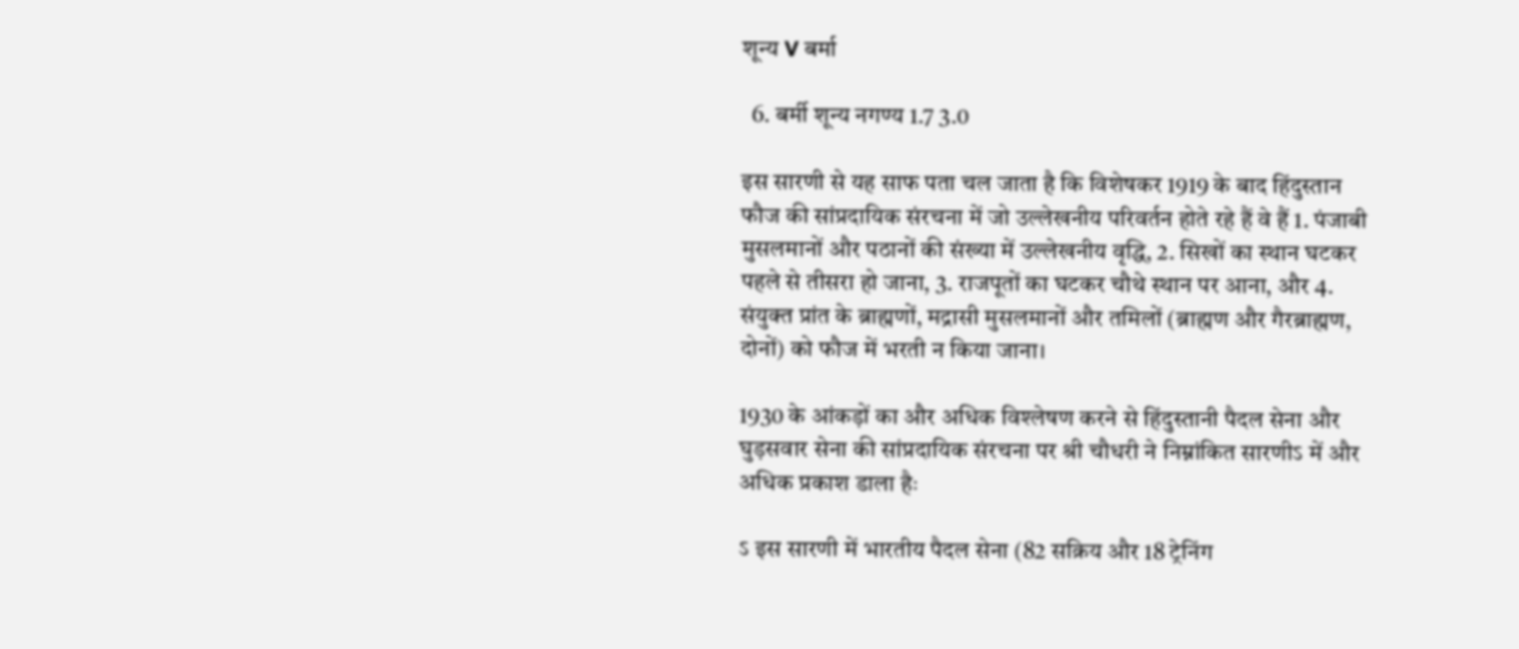शून्य V बर्मा

  6. बर्मी शून्य नगण्य 1.7 3.0

इस सारणी से यह साफ पता चल जाता है कि विशेषकर 1919 के बाद हिंदुस्तान फौज की सांप्रदायिक संरचना में जो उल्लेखनीय परिवर्तन होते रहे हैं वे हैं 1. पंजाबी मुसलमानों और पठानों की संख्या में उल्लेखनीय वृद्धि, 2. सिखों का स्थान घटकर पहले से तीसरा हो जाना, 3. राजपूतों का घटकर चौथे स्थान पर आना, और 4. संयुक्त प्रांत के ब्राह्मणों, मद्रासी मुसलमानों और तमिलों (ब्राह्मण और गैरब्राह्मण, दोनों) को फौज में भरती न किया जाना।

1930 के आंकड़ों का और अधिक विश्लेषण करने से हिंदुस्तानी पैदल सेना और घुड़सवार सेना की सांप्रदायिक संरचना पर श्री चौधरी ने निम्नांकित सारणीऽ में और अधिक प्रकाश डाला हैः

ऽ इस सारणी में भारतीय पैदल सेना (82 सक्रिय और 18 ट्रेनिंग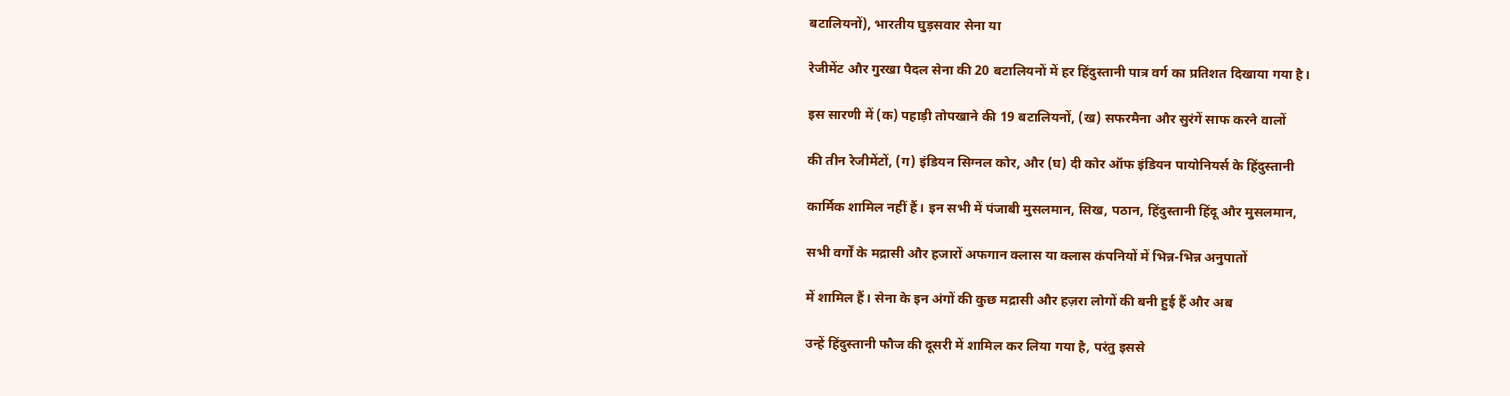बटालियनों), भारतीय घुड़सवार सेना या

रेजीमेंट और गुरखा पैदल सेना की 20 बटालियनों में हर हिंदुस्तानी पात्र वर्ग का प्रतिशत दिखाया गया है।

इस सारणी में (क) पहाड़ी तोपखाने की 19 बटालियनों, (ख) सफरमैना और सुरंगें साफ करने वालों

की तीन रेजीमेंटों, (ग) इंडियन सिग्नल कोर, और (घ) दी कोर ऑफ इंडियन पायोनियर्स के हिंदुस्तानी

कार्मिक शामिल नहीं हैं। इन सभी में पंजाबी मुसलमान, सिख, पठान, हिंदुस्तानी हिंदू और मुसलमान,

सभी वर्गों के मद्रासी और हजारों अफगान क्लास या क्लास कंपनियों में भिन्न-भिन्न अनुपातों

में शामिल हैं। सेना के इन अंगों की कुछ मद्रासी और हज़रा लोगों की बनी हुई हैं और अब

उन्हें हिंदुस्तानी फौज की दूसरी में शामिल कर लिया गया है, परंतु इससे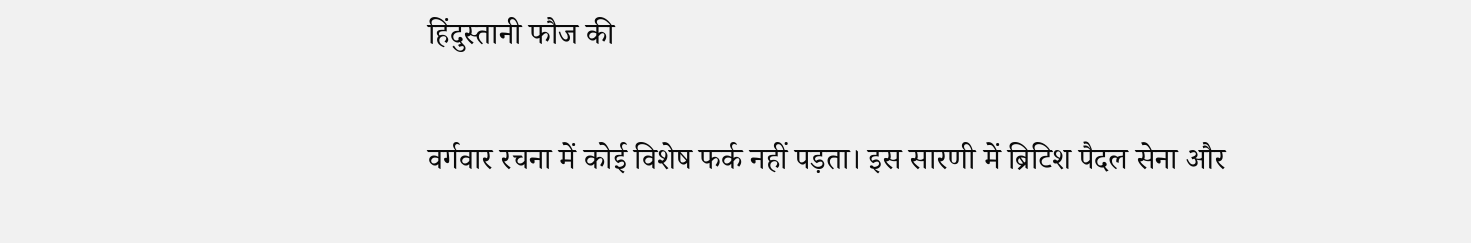हिंदुस्तानी फौज की

वर्गवार रचना में कोई विशेष फर्क नहीं पड़ता। इस सारणी में ब्रिटिश पैदल सेना और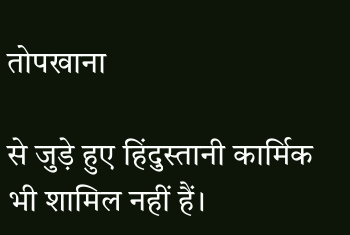तोपखाना

से जुड़े हुए हिंदुस्तानी कार्मिक भी शामिल नहीं हैं।